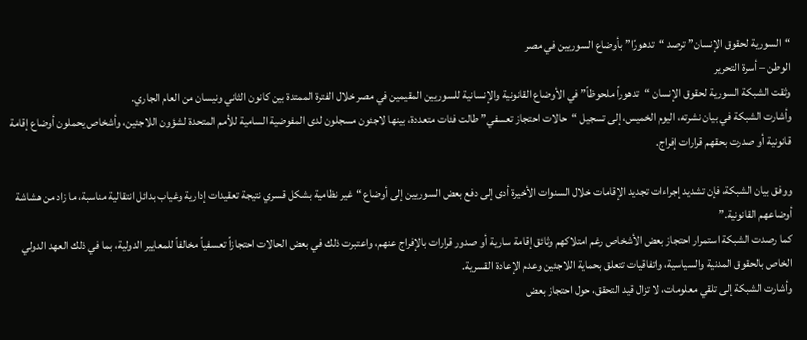“السورية لحقوق الإنسان” ترصد “تدهورًا” بأوضاع السوريين في مصر
الوطن – أسرة التحرير
وثقت الشبكة السورية لحقوق الإنسان “تدهوراً ملحوظاً” في الأوضاع القانونية والإنسانية للسوريين المقيمين في مصر خلال الفترة الممتدة بين كانون الثاني ونيسان من العام الجاري.
وأشارت الشبكة في بيان نشرته، اليوم الخميس، إلى تسجيل “حالات احتجاز تعسفي” طالت فئات متعددة، بينها لاجئون مسجلون لدى المفوضية السامية للأمم المتحدة لشؤون اللاجئين، وأشخاص يحملون أوضاع إقامة قانونية أو صدرت بحقهم قرارات إفراج.

ووفق بيان الشبكة، فإن تشديد إجراءات تجديد الإقامات خلال السنوات الأخيرة أدى إلى دفع بعض السوريين إلى أوضاع “غير نظامية بشكل قسري نتيجة تعقيدات إدارية وغياب بدائل انتقالية مناسبة، ما زاد من هشاشة أوضاعهم القانونية.”
كما رصدت الشبكة استمرار احتجاز بعض الأشخاص رغم امتلاكهم وثائق إقامة سارية أو صدور قرارات بالإفراج عنهم، واعتبرت ذلك في بعض الحالات احتجازاً تعسفياً مخالفاً للمعايير الدولية، بما في ذلك العهد الدولي الخاص بالحقوق المدنية والسياسية، واتفاقيات تتعلق بحماية اللاجئين وعدم الإعادة القسرية.
وأشارت الشبكة إلى تلقي معلومات، لا تزال قيد التحقق، حول احتجاز بعض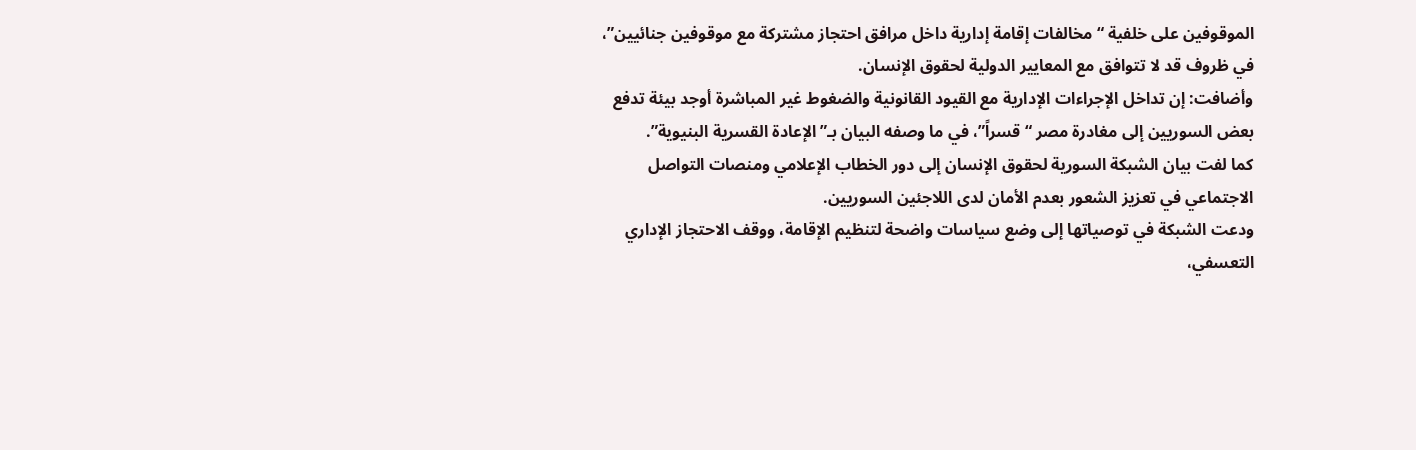الموقوفين على خلفية “مخالفات إقامة إدارية داخل مرافق احتجاز مشتركة مع موقوفين جنائيين”، في ظروف قد لا تتوافق مع المعايير الدولية لحقوق الإنسان.
وأضافت: إن تداخل الإجراءات الإدارية مع القيود القانونية والضغوط غير المباشرة أوجد بيئة تدفع بعض السوريين إلى مغادرة مصر “قسراً”، في ما وصفه البيان بـ”الإعادة القسرية البنيوية”.
كما لفت بيان الشبكة السورية لحقوق الإنسان إلى دور الخطاب الإعلامي ومنصات التواصل الاجتماعي في تعزيز الشعور بعدم الأمان لدى اللاجئين السوريين.
ودعت الشبكة في توصياتها إلى وضع سياسات واضحة لتنظيم الإقامة، ووقف الاحتجاز الإداري التعسفي،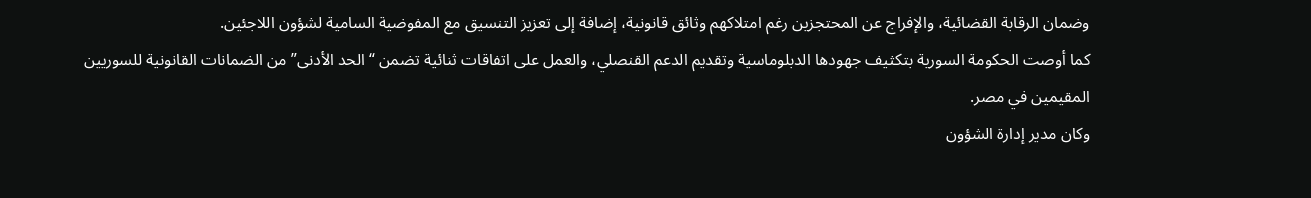وضمان الرقابة القضائية، والإفراج عن المحتجزين رغم امتلاكهم وثائق قانونية، إضافة إلى تعزيز التنسيق مع المفوضية السامية لشؤون اللاجئين.
كما أوصت الحكومة السورية بتكثيف جهودها الدبلوماسية وتقديم الدعم القنصلي، والعمل على اتفاقات ثنائية تضمن “الحد الأدنى” من الضمانات القانونية للسوريين المقيمين في مصر.
وكان مدير إدارة الشؤون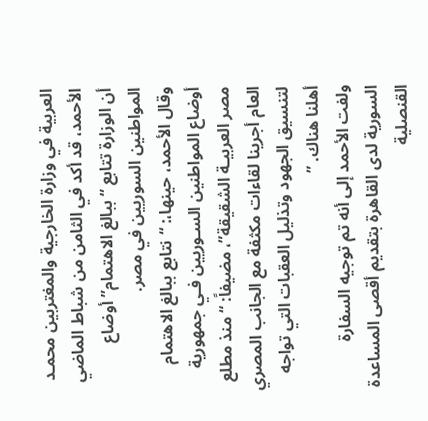العربية في وزارة الخارجية والمغتربين محمـد الأحمد، قد أكد في الثامن من شباط الماضي أن الوزارة تتابع “ببالغ الاهتمام” أوضاع المواطنين السوريين في مصر.
وقال الأحمد، حينها،: “نتابع ببالغ الاهتمام أوضاع المواطنين السـوريين فـي جمهورية مصر العربيـة الشقيقة”، مضيفاً: “منذ مطلع العام أجرينا لقاءات مكثفة مع الجانب المصري لتنسيق الجهود وتذليل العقبات التي تواجه أهلنا هناك. ”
ولفت الأحمد إلى أنه تم توجيه السفارة السورية لدى القاهرة بتقديم أقصى المساعدة القنصلية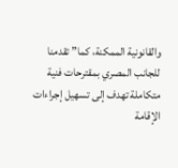والقانونية الممكنة، كما” تقدمنا للجانب المصري بمقترحات فنية متكاملة تهدف إلى تسهيل إجراءات الإقامة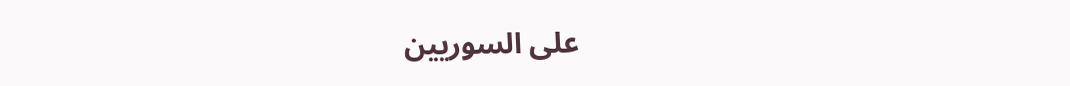على السوريين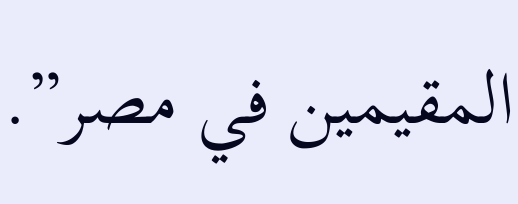المقيمين في مصر”.